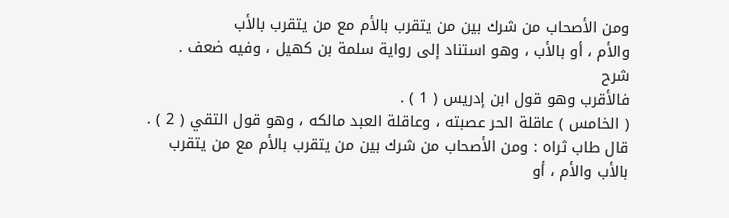ومن الأصحاب من شرك بين من يتقرب بالأم مع من يتقرب بالأب
والأم ، أو بالأب ، وهو استناد إلى رواية سلمة بن كهيل ، وفيه ضعف .
شرح
فالأقرب وهو قول ابن إدريس ( 1 ) .
( الخامس ) عاقلة الحر عصبته ، وعاقلة العبد مالكه ، وهو قول التقي ( 2 ) .
قال طاب ثراه : ومن الأصحاب من شرك بين من يتقرب بالأم مع من يتقرب
بالأب والأم ، أو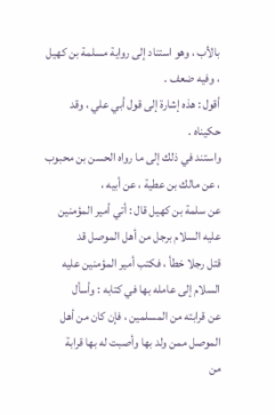بالأب ، وهو استناد إلى رواية مسلمة بن كهيل ، وفيه ضعف .
أقول : هذه إشارة إلى قول أبي علي ، وقد حكيناه .
واستند في ذلك إلى ما رواه الحسن بن محبوب ، عن مالك بن عطية ، عن أبيه ،
عن سلمة بن كهيل قال : أتي أمير المؤمنين عليه السلام برجل من أهل الموصل قد
قتل رجلا خطأ ، فكتب أمير المؤمنين عليه السلام إلى عامله بها في كتابه : وأسأل
عن قرابته من المسلمين ، فإن كان من أهل الموصل ممن ولد بها وأصبت له بها قرابة
من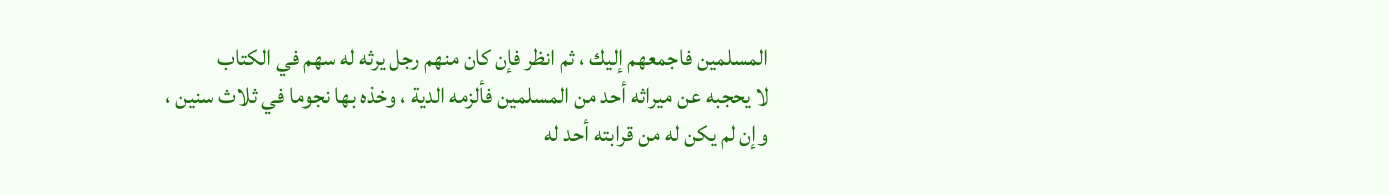المسلمين فاجمعهم إليك ، ثم انظر فإن كان منهم رجل يرثه له سهم في الكتاب
لا يحجبه عن ميراثه أحد من المسلمين فألزمه الدية ، وخذه بها نجوما في ثلاث سنين ،
وإن لم يكن له من قرابته أحد له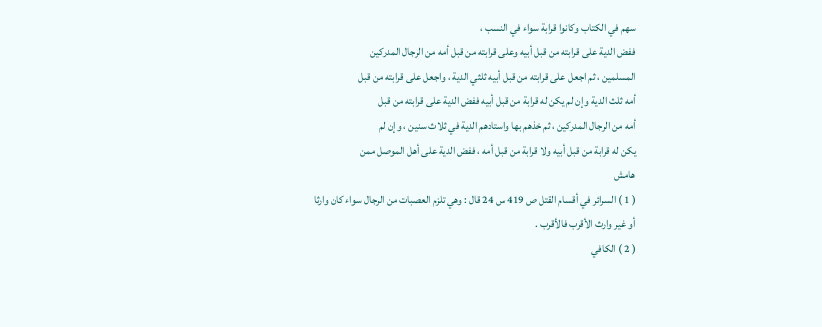سهم في الكتاب وكانوا قرابة سواء في النسب ،
ففض الدية على قرابته من قبل أبيه وعلى قرابته من قبل أمه من الرجال المدركين
المسلمين ، ثم اجعل على قرابته من قبل أبيه ثلثي الدية ، واجعل على قرابته من قبل
أمه ثلث الدية وإن لم يكن له قرابة من قبل أبيه ففض الدية على قرابته من قبل
أمه من الرجال المدركين ، ثم خذهم بها واستادهم الدية في ثلاث سنين ، وإن لم
يكن له قرابة من قبل أبيه ولا قرابة من قبل أمه ، ففض الدية على أهل الموصل ممن
هامش
( 1 ) السرائر في أقسام القتل ص 419 س 24 قال : وهي تلزم العصبات من الرجال سواء كان وارثا
أو غير وارث الأقرب فالأقرب .
( 2 ) الكافي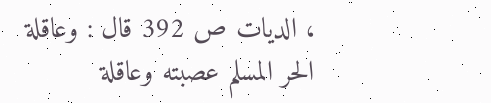، الديات ص 392 قال : وعاقلة الحر المسلم عصبته وعاقلة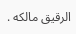الرقيق مالكه .